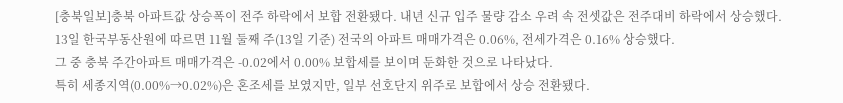[충북일보]충북 아파트값 상승폭이 전주 하락에서 보합 전환됐다. 내년 신규 입주 물량 감소 우려 속 전셋값은 전주대비 하락에서 상승했다.
13일 한국부동산원에 따르면 11월 둘째 주(13일 기준) 전국의 아파트 매매가격은 0.06%, 전세가격은 0.16% 상승했다.
그 중 충북 주간아파트 매매가격은 -0.02에서 0.00% 보합세를 보이며 둔화한 것으로 나타났다.
특히 세종지역(0.00%→0.02%)은 혼조세를 보였지만, 일부 선호단지 위주로 보합에서 상승 전환됐다.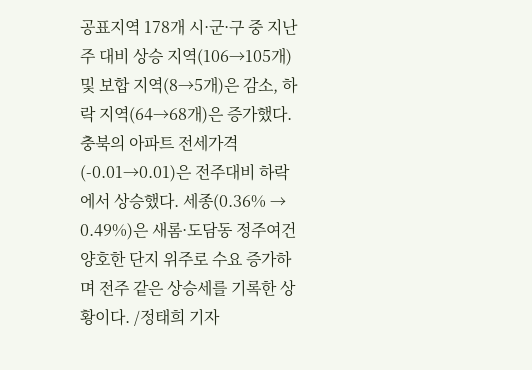공표지역 178개 시·군·구 중 지난주 대비 상승 지역(106→105개) 및 보합 지역(8→5개)은 감소, 하락 지역(64→68개)은 증가했다.
충북의 아파트 전세가격(-0.01→0.01)은 전주대비 하락에서 상승했다. 세종(0.36% → 0.49%)은 새롬·도담동 정주여건 양호한 단지 위주로 수요 증가하며 전주 같은 상승세를 기록한 상황이다. /정태희 기자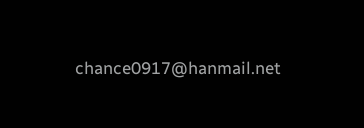chance0917@hanmail.net